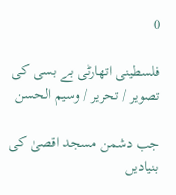0

فلسطینی اتھارٹی بے بسی کی تصویر / تحریر / وسیم الحسن

جب دشمن مسجد اقصیٰ کی بنیادیں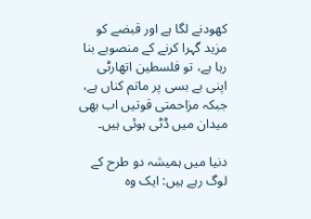کھودنے لگا ہے اور قبضے کو مزید گہرا کرنے کے منصوبے بنا رہا ہے، تو فلسطین اتھارٹی اپنی بے بسی پر ماتم کناں ہے، جبکہ مزاحمتی قوتیں اب بھی میدان میں ڈٹی ہوئی ہیں۔

دنیا میں ہمیشہ دو طرح کے لوگ رہے ہیں: ایک وہ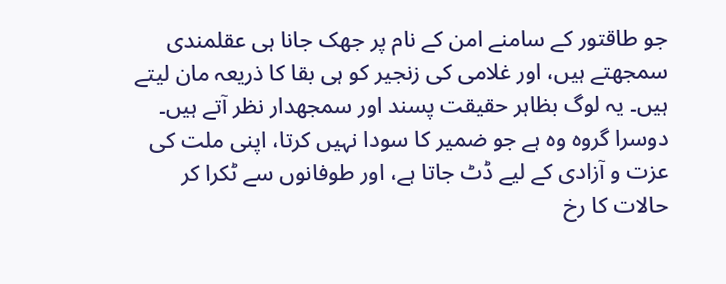جو طاقتور کے سامنے امن کے نام پر جھک جانا ہی عقلمندی سمجھتے ہیں، اور غلامی کی زنجیر کو ہی بقا کا ذریعہ مان لیتے ہیں۔ یہ لوگ بظاہر حقیقت پسند اور سمجھدار نظر آتے ہیں۔ دوسرا گروہ وہ ہے جو ضمیر کا سودا نہیں کرتا، اپنی ملت کی عزت و آزادی کے لیے ڈٹ جاتا ہے، اور طوفانوں سے ٹکرا کر حالات کا رخ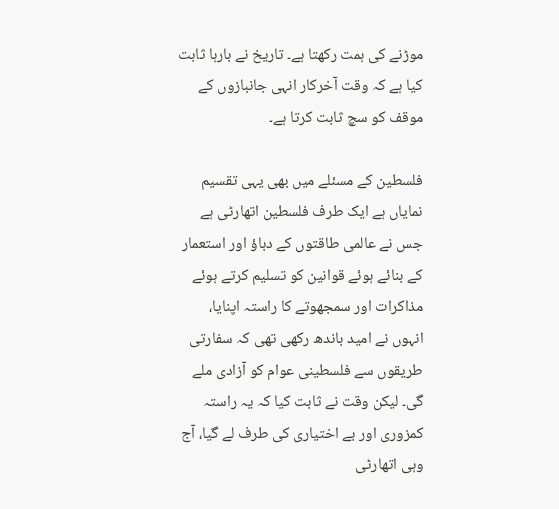موڑنے کی ہمت رکھتا ہے۔ تاریخ نے بارہا ثابت کیا ہے کہ وقت آخرکار انہی جانبازوں کے موقف کو سچ ثابت کرتا ہے۔

فلسطین کے مسئلے میں بھی یہی تقسیم نمایاں ہے ایک طرف فلسطین اتھارٹی ہے جس نے عالمی طاقتوں کے دباؤ اور استعمار کے بنائے ہوئے قوانین کو تسلیم کرتے ہوئے مذاکرات اور سمجھوتے کا راستہ اپنایا، انہوں نے امید باندھ رکھی تھی کہ سفارتی طریقوں سے فلسطینی عوام کو آزادی ملے گی۔ لیکن وقت نے ثابت کیا کہ یہ راستہ کمزوری اور بے اختیاری کی طرف لے گیا، آج وہی اتھارٹی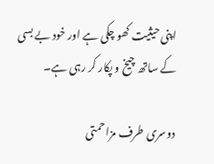اپنی حیثیت کھو چکی ہے اور خود بے بسی کے ساتھ چیخ و پکار کر رہی ہے۔

دوسری طرف مزاحمتی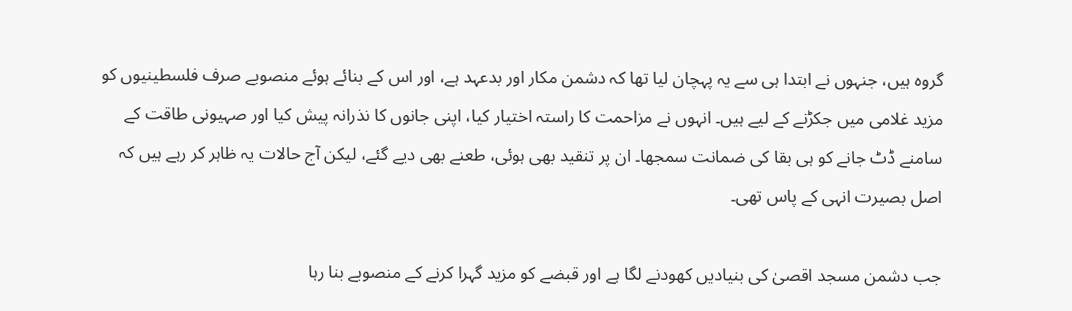گروہ ہیں، جنہوں نے ابتدا ہی سے یہ پہچان لیا تھا کہ دشمن مکار اور بدعہد ہے، اور اس کے بنائے ہوئے منصوبے صرف فلسطینیوں کو مزید غلامی میں جکڑنے کے لیے ہیں۔ انہوں نے مزاحمت کا راستہ اختیار کیا، اپنی جانوں کا نذرانہ پیش کیا اور صہیونی طاقت کے سامنے ڈٹ جانے کو ہی بقا کی ضمانت سمجھا۔ ان پر تنقید بھی ہوئی، طعنے بھی دیے گئے، لیکن آج حالات یہ ظاہر کر رہے ہیں کہ اصل بصیرت انہی کے پاس تھی۔

جب دشمن مسجد اقصیٰ کی بنیادیں کھودنے لگا ہے اور قبضے کو مزید گہرا کرنے کے منصوبے بنا رہا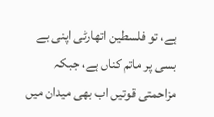ہے، تو فلسطین اتھارٹی اپنی بے بسی پر ماتم کناں ہے، جبکہ مزاحمتی قوتیں اب بھی میدان میں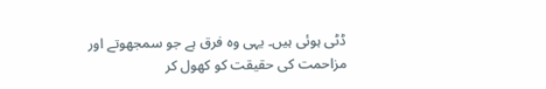ڈٹی ہوئی ہیں۔ یہی وہ فرق ہے جو سمجھوتے اور مزاحمت کی حقیقت کو کھول کر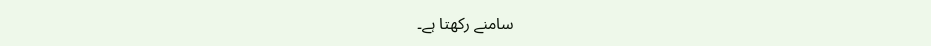سامنے رکھتا ہے۔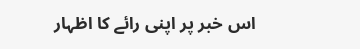اس خبر پر اپنی رائے کا اظہار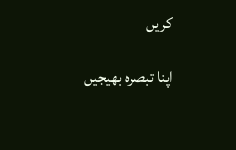کریں

اپنا تبصرہ بھیجیں